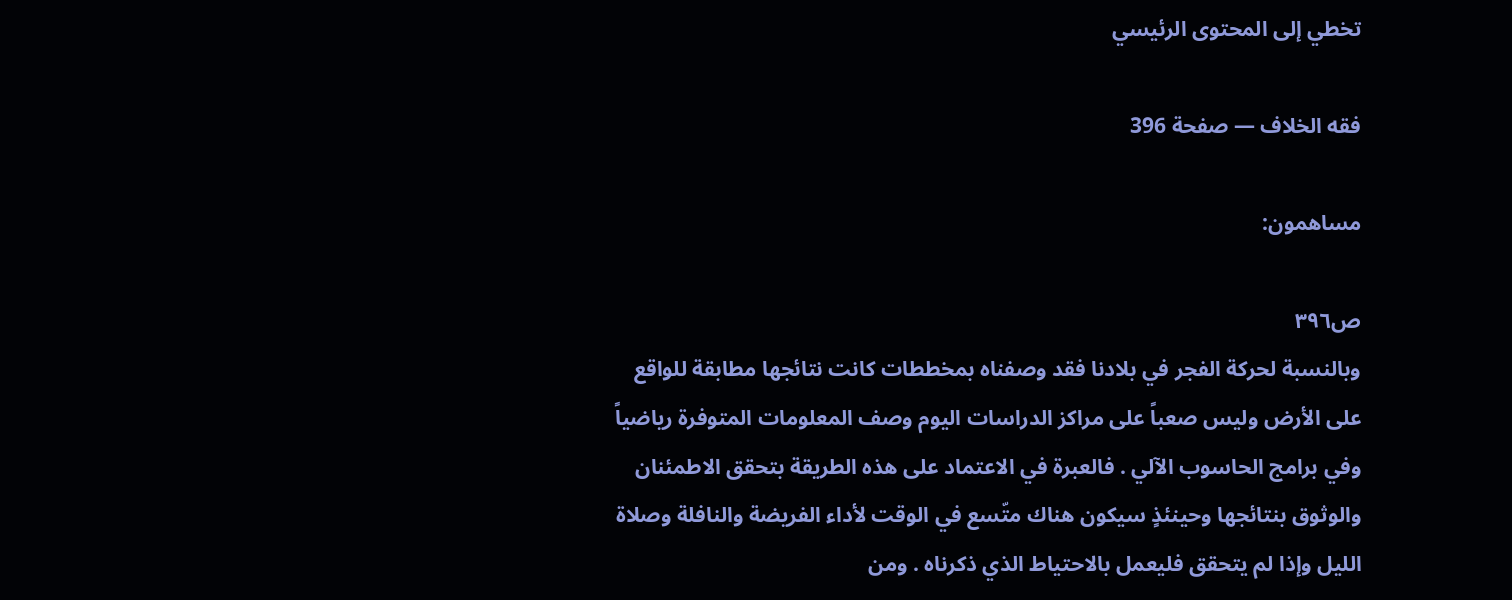تخطي إلى المحتوى الرئيسي

فقه الخلاف — صفحة 396

مساهمون:

ص٣٩٦
وبالنسبة لحركة الفجر في بلادنا فقد وصفناه بمخططات كانت نتائجها مطابقة للواقع على الأرض وليس صعباً على مراكز الدراسات اليوم وصف المعلومات المتوفرة رياضياً وفي برامج الحاسوب الآلي . فالعبرة في الاعتماد على هذه الطريقة بتحقق الاطمئنان والوثوق بنتائجها وحينئذٍ سيكون هناك متّسع في الوقت لأداء الفريضة والنافلة وصلاة الليل وإذا لم يتحقق فليعمل بالاحتياط الذي ذكرناه . ومن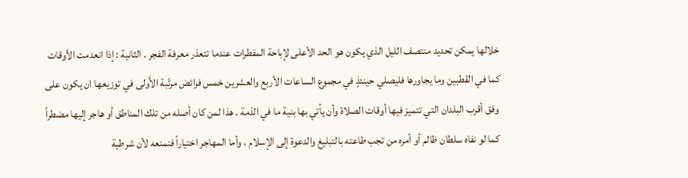خلالها يمكن تحديد منتصف الليل الذي يكون هو الحد الأعلى لإباحة المفطرات عندما تتعذر معرفة الفجر . الثانية : إذا انعدمت الأوقات كما في القطبين وما يجاورها فليصلي حينئذٍ في مجموع الساعات الأربع والعشرين خمس فرائض مرتّبة الأَولى في توزيعها ان يكون على وفق أقرب البلدان التي تتميز فيها أوقات الصلاة وأن يأتي بها بنية ما في الذمة . هذا لمن كان أصله من تلك المناطق أو هاجر إليها مضطراً كما لو نفاه سلطان ظالم أو أمره من تجب طاعته بالتبليغ والدعوة إلى الإسلام ، وأما المهاجر اختياراً فنمنعه لأن شرطية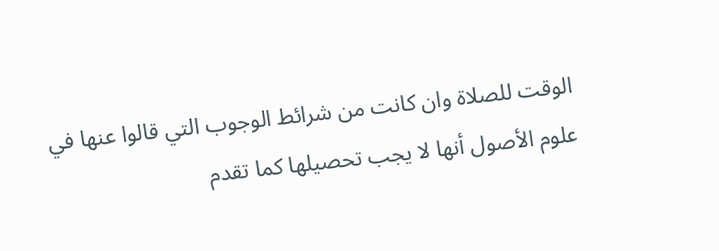الوقت للصلاة وان كانت من شرائط الوجوب التي قالوا عنها في علوم الأصول أنها لا يجب تحصيلها كما تقدم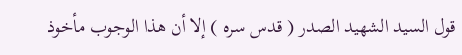قول السيد الشهيد الصدر ( قدس سره ) إلا أن هذا الوجوب مأخوذ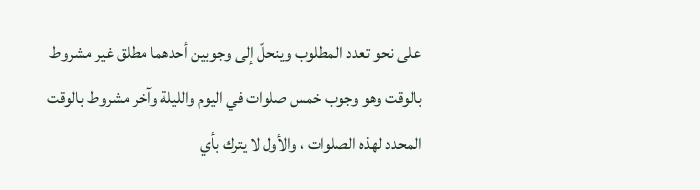على نحو تعدد المطلوب وينحلّ إلى وجوبين أحدهما مطلق غير مشروط بالوقت وهو وجوب خمس صلوات في اليوم والليلة وآخر مشروط بالوقت المحدد لهذه الصلوات ، والأول لا يترك بأي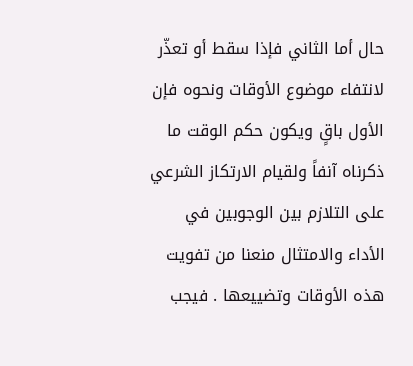حال أما الثاني فإذا سقط أو تعذّر لانتفاء موضوع الأوقات ونحوه فإن الأول باقٍ ويكون حكم الوقت ما ذكرناه آنفاً ولقيام الارتكاز الشرعي على التلازم بين الوجوبين في الأداء والامتثال منعنا من تفويت هذه الأوقات وتضييعها . فيجب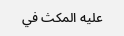عليه المكث في